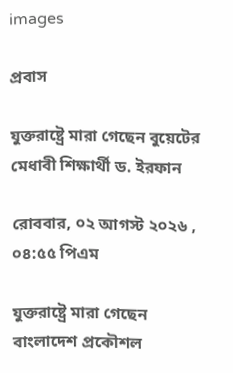images

প্রবাস

যুক্তরাষ্ট্রে মারা গেছেন বুয়েটের মেধাবী শিক্ষার্থী ড. ইরফান

রোববার, ০২ আগস্ট ২০২৬ , ০৪:৫৫ পিএম

যুক্তরাষ্ট্রে মারা গেছেন বাংলাদেশ প্রকৌশল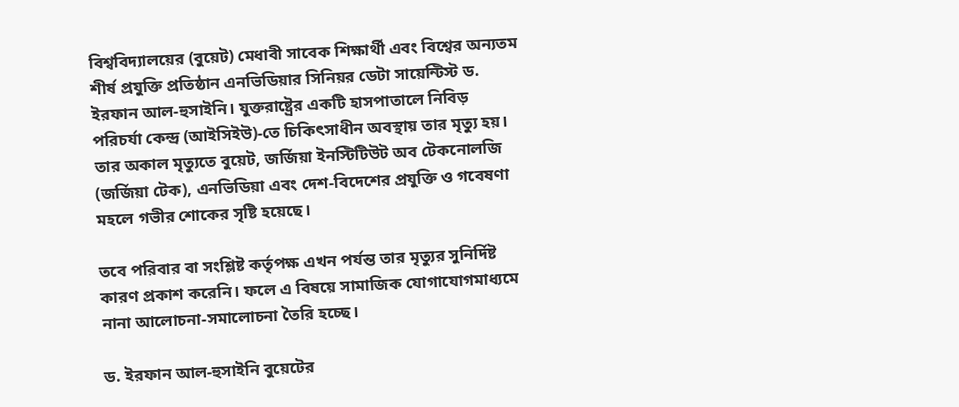বিশ্ববিদ্যালয়ের (বুয়েট) মেধাবী সাবেক শিক্ষার্থী এবং বিশ্বের অন্যতম শীর্ষ প্রযুক্তি প্রতিষ্ঠান এনভিডিয়ার সিনিয়র ডেটা সায়েন্টিস্ট ড. ইরফান আল-হুসাইনি। যুক্তরাষ্ট্রের একটি হাসপাতালে নিবিড় পরিচর্যা কেন্দ্র (আইসিইউ)-তে চিকিৎসাধীন অবস্থায় তার মৃত্যু হয়। তার অকাল মৃত্যুতে বুয়েট, জর্জিয়া ইনস্টিটিউট অব টেকনোলজি (জর্জিয়া টেক), এনভিডিয়া এবং দেশ-বিদেশের প্রযুক্তি ও গবেষণা মহলে গভীর শোকের সৃষ্টি হয়েছে।

তবে পরিবার বা সংশ্লিষ্ট কর্তৃপক্ষ এখন পর্যন্ত তার মৃত্যুর সুনির্দিষ্ট কারণ প্রকাশ করেনি। ফলে এ বিষয়ে সামাজিক যোগাযোগমাধ্যমে নানা আলোচনা-সমালোচনা তৈরি হচ্ছে।

ড. ইরফান আল-হুসাইনি বুয়েটের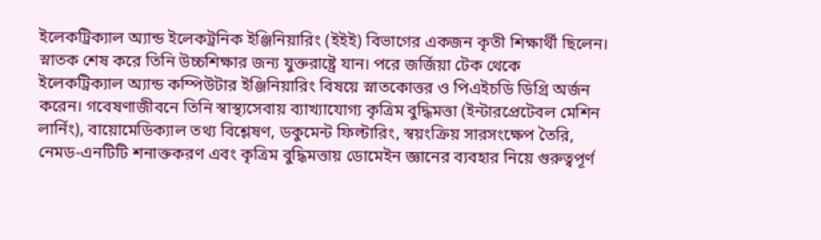ইলেকট্রিক্যাল অ্যান্ড ইলেকট্রনিক ইঞ্জিনিয়ারিং (ইইই) বিভাগের একজন কৃতী শিক্ষার্থী ছিলেন। স্নাতক শেষ করে তিনি উচ্চশিক্ষার জন্য যুক্তরাষ্ট্রে যান। পরে জর্জিয়া টেক থেকে ইলেকট্রিক্যাল অ্যান্ড কম্পিউটার ইঞ্জিনিয়ারিং বিষয়ে স্নাতকোত্তর ও পিএইচডি ডিগ্রি অর্জন করেন। গবেষণাজীবনে তিনি স্বাস্থ্যসেবায় ব্যাখ্যাযোগ্য কৃত্রিম বুদ্ধিমত্তা (ইন্টারপ্রেটেবল মেশিন লার্নিং), বায়োমেডিক্যাল তথ্য বিশ্লেষণ, ডকুমেন্ট ফিল্টারিং, স্বয়ংক্রিয় সারসংক্ষেপ তৈরি, নেমড-এনটিটি শনাক্তকরণ এবং কৃত্রিম বুদ্ধিমত্তায় ডোমেইন জ্ঞানের ব্যবহার নিয়ে গুরুত্বপূর্ণ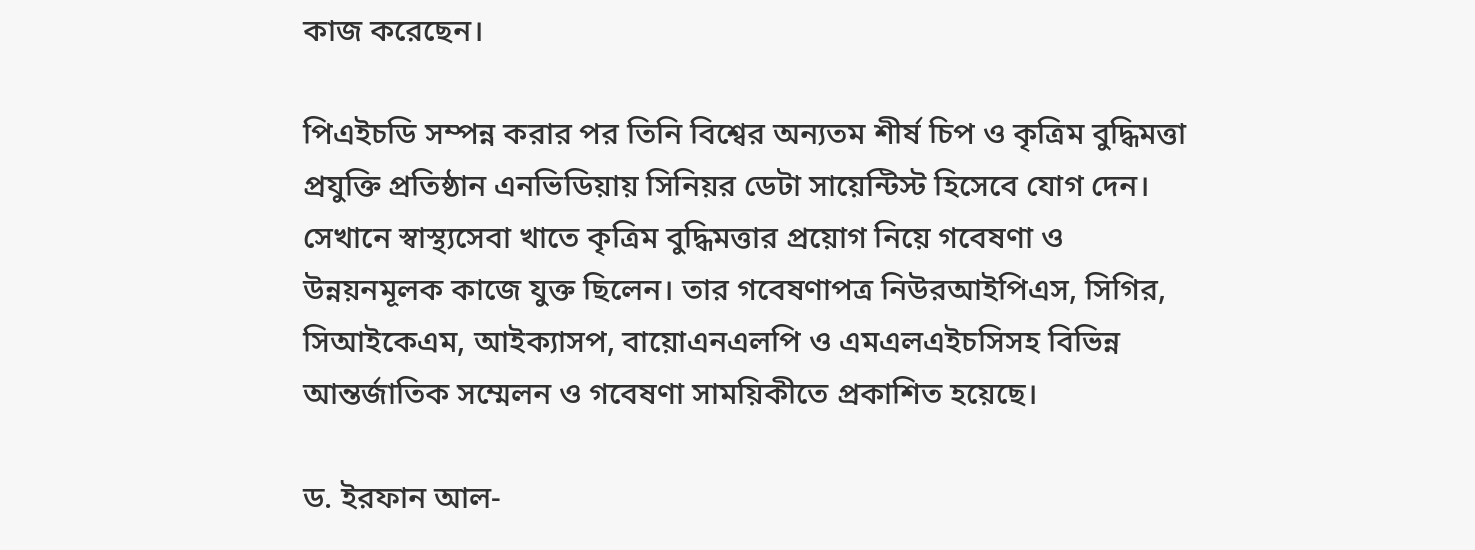কাজ করেছেন।

পিএইচডি সম্পন্ন করার পর তিনি বিশ্বের অন্যতম শীর্ষ চিপ ও কৃত্রিম বুদ্ধিমত্তা প্রযুক্তি প্রতিষ্ঠান এনভিডিয়ায় সিনিয়র ডেটা সায়েন্টিস্ট হিসেবে যোগ দেন। সেখানে স্বাস্থ্যসেবা খাতে কৃত্রিম বুদ্ধিমত্তার প্রয়োগ নিয়ে গবেষণা ও উন্নয়নমূলক কাজে যুক্ত ছিলেন। তার গবেষণাপত্র নিউরআইপিএস, সিগির, সিআইকেএম, আইক্যাসপ, বায়োএনএলপি ও এমএলএইচসিসহ বিভিন্ন আন্তর্জাতিক সম্মেলন ও গবেষণা সাময়িকীতে প্রকাশিত হয়েছে।

ড. ইরফান আল-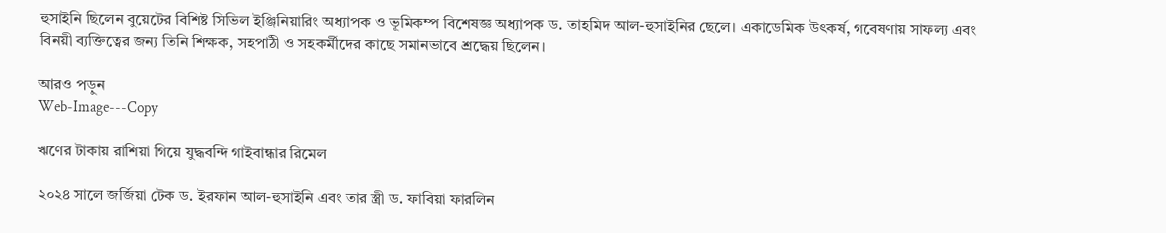হুসাইনি ছিলেন বুয়েটের বিশিষ্ট সিভিল ইঞ্জিনিয়ারিং অধ্যাপক ও ভূমিকম্প বিশেষজ্ঞ অধ্যাপক ড. তাহমিদ আল-হুসাইনির ছেলে। একাডেমিক উৎকর্ষ, গবেষণায় সাফল্য এবং বিনয়ী ব্যক্তিত্বের জন্য তিনি শিক্ষক, সহপাঠী ও সহকর্মীদের কাছে সমানভাবে শ্রদ্ধেয় ছিলেন।

আরও পড়ুন
Web-Image---Copy

ঋণের টাকায় রাশিয়া গিয়ে যুদ্ধবন্দি গাইবান্ধার রিমেল

২০২৪ সালে জর্জিয়া টেক ড. ইরফান আল-হুসাইনি এবং তার স্ত্রী ড. ফাবিয়া ফারলিন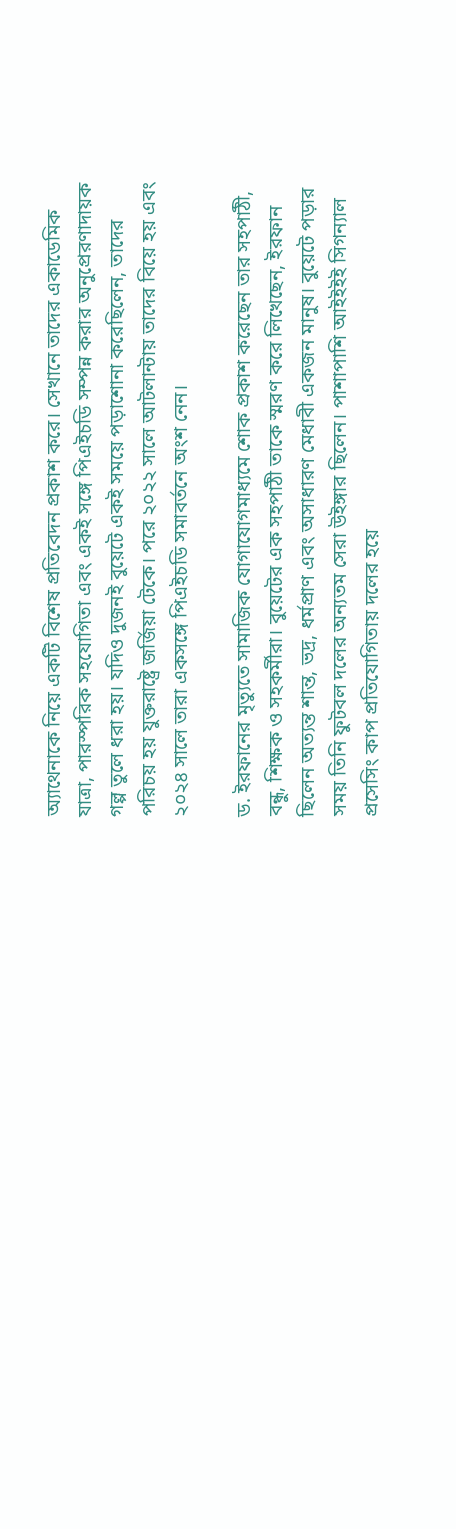অ্যাথেনাকে নিয়ে একটি বিশেষ প্রতিবেদন প্রকাশ করে। সেখানে তাদের একাডেমিক যাত্রা, পারস্পরিক সহযোগিতা এবং একই সঙ্গে পিএইচডি সম্পন্ন করার অনুপ্রেরণাদায়ক গল্প তুলে ধরা হয়। যদিও দুজনই বুয়েটে একই সময়ে পড়াশোনা করেছিলেন, তাদের পরিচয় হয় যুক্তরাষ্ট্রে জর্জিয়া টেকে। পরে ২০২২ সালে আটলান্টায় তাদের বিয়ে হয় এবং ২০২৪ সালে তারা একসঙ্গে পিএইচডি সমাবর্তনে অংশ নেন।

ড. ইরফানের মৃত্যুতে সামাজিক যোগাযোগমাধ্যমে শোক প্রকাশ করেছেন তার সহপাঠী, বন্ধু, শিক্ষক ও সহকর্মীরা। বুয়েটের এক সহপাঠী তাকে স্মরণ করে লিখেছেন, ইরফান ছিলেন অত্যন্ত শান্ত, ভদ্র, ধর্মপ্রাণ এবং অসাধারণ মেধাবী একজন মানুষ। বুয়েটে পড়ার সময় তিনি ফুটবল দলের অন্যতম সেরা উইঙ্গার ছিলেন। পাশাপাশি আইইইই সিগন্যাল প্রসেসিং কাপ প্রতিযোগিতায় দলের হয়ে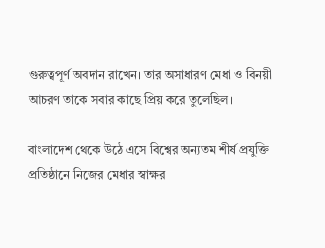গুরুত্বপূর্ণ অবদান রাখেন। তার অসাধারণ মেধা ও বিনয়ী আচরণ তাকে সবার কাছে প্রিয় করে তুলেছিল।

বাংলাদেশ থেকে উঠে এসে বিশ্বের অন্যতম শীর্ষ প্রযুক্তি প্রতিষ্ঠানে নিজের মেধার স্বাক্ষর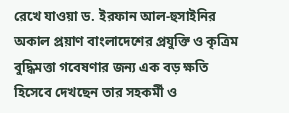রেখে যাওয়া ড. ইরফান আল-হুসাইনির অকাল প্রয়াণ বাংলাদেশের প্রযুক্তি ও কৃত্রিম বুদ্ধিমত্তা গবেষণার জন্য এক বড় ক্ষতি হিসেবে দেখছেন তার সহকর্মী ও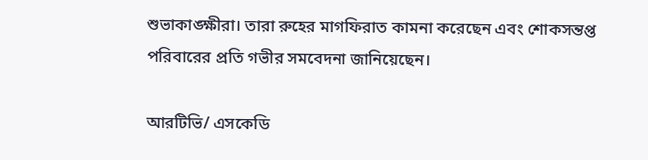শুভাকাঙ্ক্ষীরা। তারা রুহের মাগফিরাত কামনা করেছেন এবং শোকসন্তপ্ত পরিবারের প্রতি গভীর সমবেদনা জানিয়েছেন।

আরটিভি/ এসকেডি